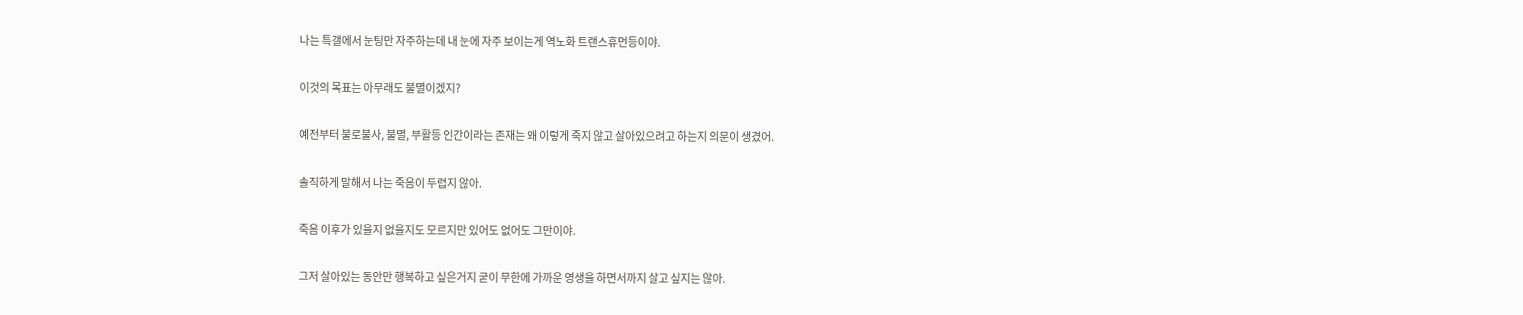나는 특갤에서 눈팅만 자주하는데 내 눈에 자주 보이는게 역노화 트랜스휴먼등이야.

이것의 목표는 아무래도 불멸이겠지?

예전부터 불로불사, 불멸, 부활등 인간이라는 존재는 왜 이렇게 죽지 않고 살아있으려고 하는지 의문이 생겼어.

솔직하게 말해서 나는 죽음이 두렵지 않아.

죽음 이후가 있을지 없을지도 모르지만 있어도 없어도 그만이야.

그저 살아있는 동안만 행복하고 싶은거지 굳이 무한에 가까운 영생을 하면서까지 살고 싶지는 않아.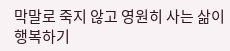막말로 죽지 않고 영원히 사는 삶이 행복하기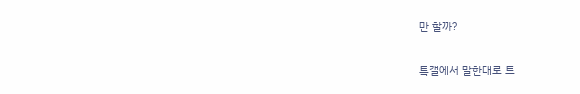만 할까?

특갤에서 말한대로 트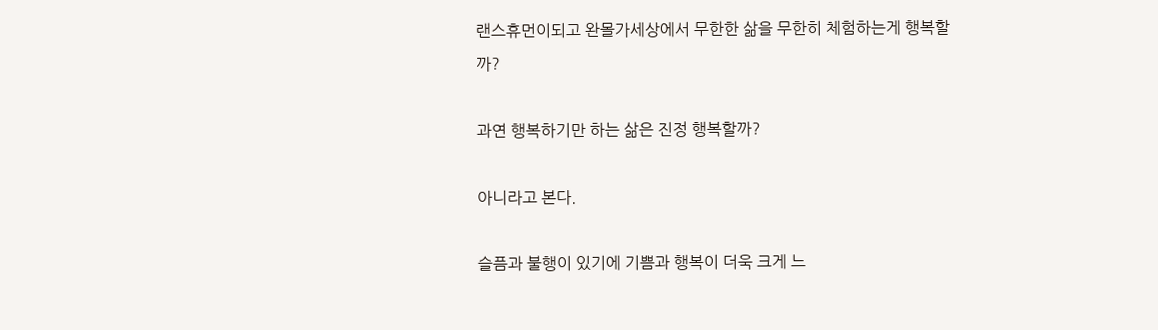랜스휴먼이되고 완몰가세상에서 무한한 삶을 무한히 체험하는게 행복할까?

과연 행복하기만 하는 삶은 진정 행복할까?

아니라고 본다.

슬픔과 불행이 있기에 기쁨과 행복이 더욱 크게 느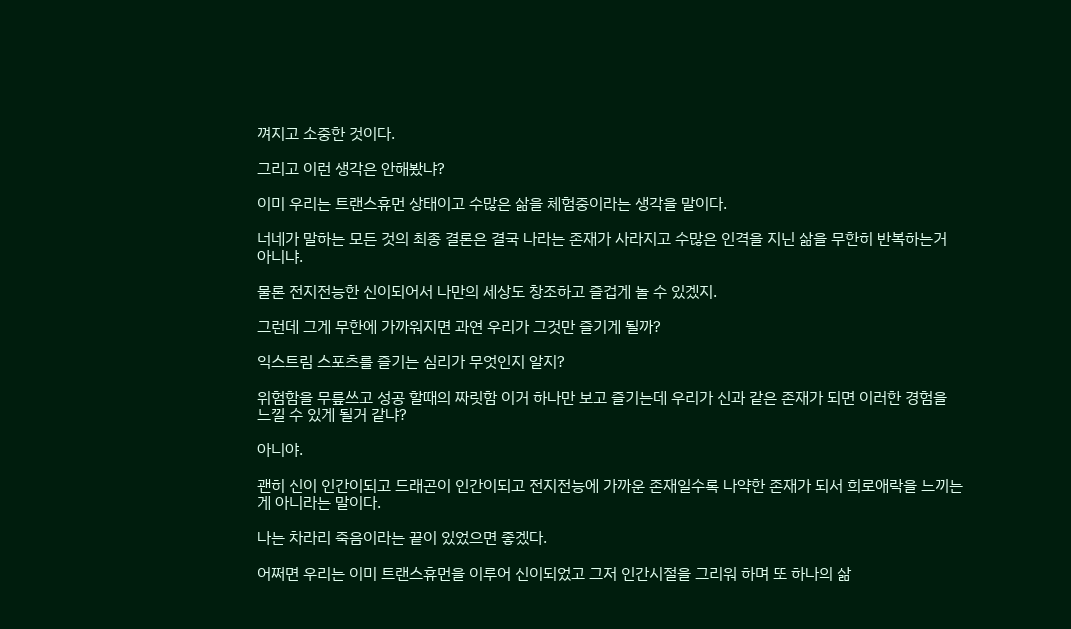껴지고 소중한 것이다.

그리고 이런 생각은 안해봤냐?

이미 우리는 트랜스휴먼 상태이고 수많은 삶을 체험중이라는 생각을 말이다.

너네가 말하는 모든 것의 최종 결론은 결국 나라는 존재가 사라지고 수많은 인격을 지닌 삶을 무한히 반복하는거 아니냐.

물론 전지전능한 신이되어서 나만의 세상도 창조하고 즐겁게 놀 수 있겠지.

그런데 그게 무한에 가까워지면 과연 우리가 그것만 즐기게 될까?

익스트림 스포츠를 즐기는 심리가 무엇인지 알지?

위험함을 무릎쓰고 성공 할때의 짜릿함 이거 하나만 보고 즐기는데 우리가 신과 같은 존재가 되면 이러한 경험을 느낄 수 있게 될거 같냐?

아니야.

괜히 신이 인간이되고 드래곤이 인간이되고 전지전능에 가까운 존재일수록 나약한 존재가 되서 희로애락을 느끼는게 아니라는 말이다.

나는 차라리 죽음이라는 끝이 있었으면 좋겠다.

어쩌면 우리는 이미 트랜스휴먼을 이루어 신이되었고 그저 인간시절을 그리워 하며 또 하나의 삶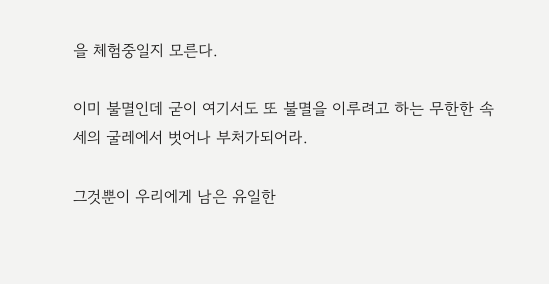을 체험중일지 모른다.

이미 불멸인데 굳이 여기서도 또 불멸을 이루려고 하는 무한한 속세의 굴레에서 벗어나 부처가되어라.

그것뿐이 우리에게 남은 유일한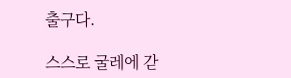출구다.

스스로 굴레에 갇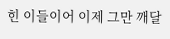힌 이들이어 이제 그만 깨달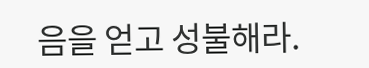음을 얻고 성불해라.